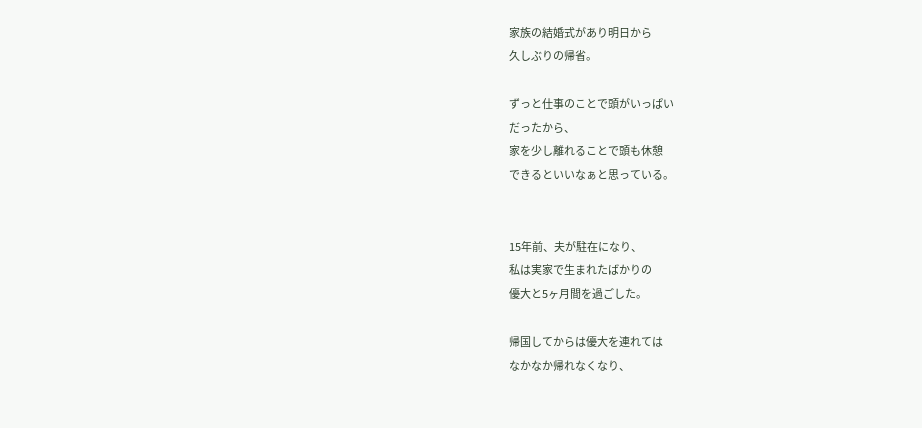家族の結婚式があり明日から
久しぶりの帰省。

ずっと仕事のことで頭がいっぱい
だったから、
家を少し離れることで頭も休憩
できるといいなぁと思っている。


15年前、夫が駐在になり、
私は実家で生まれたばかりの
優大と5ヶ月間を過ごした。

帰国してからは優大を連れては
なかなか帰れなくなり、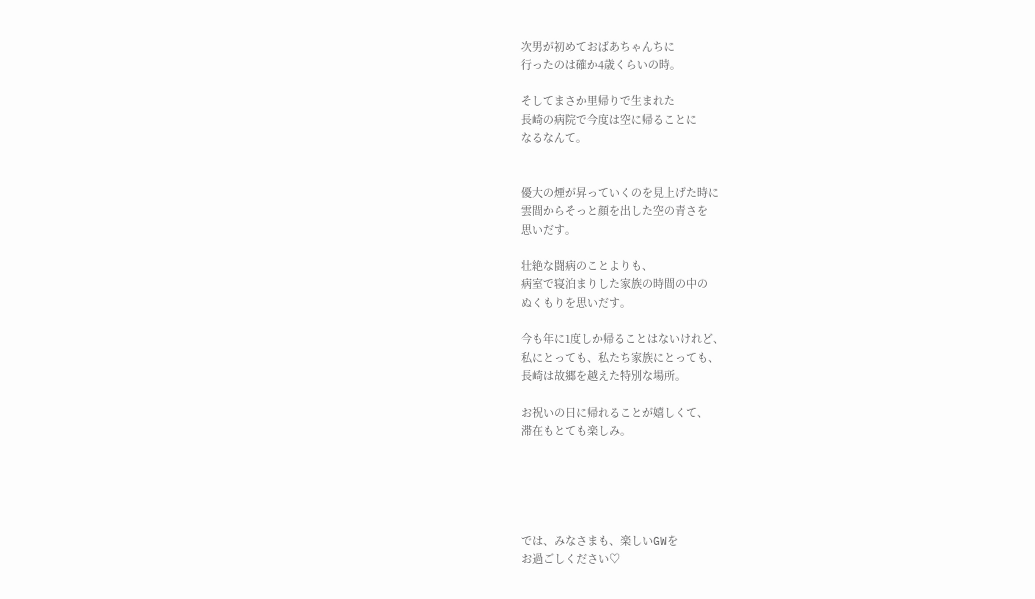次男が初めておばあちゃんちに
行ったのは確か4歳くらいの時。

そしてまさか里帰りで生まれた
長崎の病院で今度は空に帰ることに
なるなんて。


優大の煙が昇っていくのを見上げた時に
雲間からそっと顔を出した空の青さを
思いだす。

壮絶な闘病のことよりも、
病室で寝泊まりした家族の時間の中の
ぬくもりを思いだす。

今も年に1度しか帰ることはないけれど、
私にとっても、私たち家族にとっても、
長崎は故郷を越えた特別な場所。

お祝いの日に帰れることが嬉しくて、
滞在もとても楽しみ。





では、みなさまも、楽しいGWを
お過ごしください♡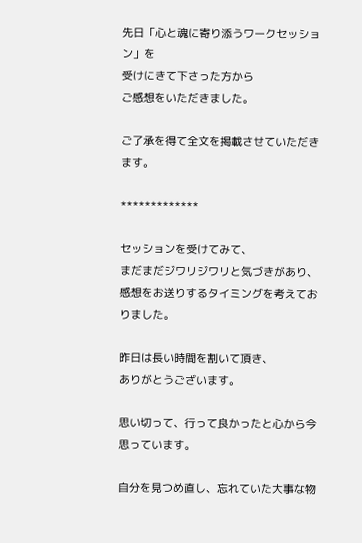先日「心と魂に寄り添うワークセッション」を
受けにきて下さった方から
ご感想をいただきました。

ご了承を得て全文を掲載させていただきます。

*************

セッションを受けてみて、
まだまだジワリジワリと気づきがあり、
感想をお送りするタイミングを考えておりました。

昨日は長い時間を割いて頂き、
ありがとうございます。

思い切って、行って良かったと心から今思っています。

自分を見つめ直し、忘れていた大事な物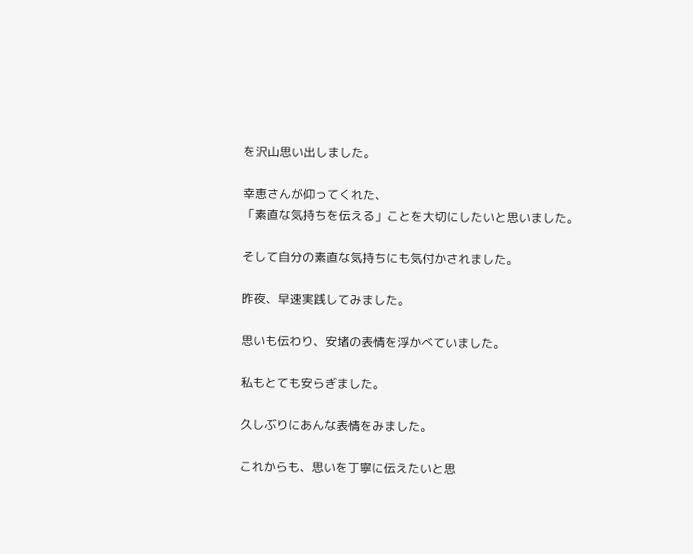を沢山思い出しました。

幸恵さんが仰ってくれた、
「素直な気持ちを伝える」ことを大切にしたいと思いました。

そして自分の素直な気持ちにも気付かされました。

昨夜、早速実践してみました。

思いも伝わり、安堵の表情を浮かべていました。

私もとても安らぎました。

久しぶりにあんな表情をみました。

これからも、思いを丁寧に伝えたいと思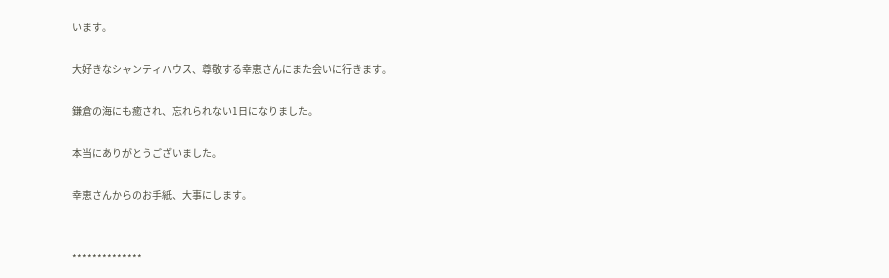います。

大好きなシャンティハウス、尊敬する幸恵さんにまた会いに行きます。

鎌倉の海にも癒され、忘れられない1日になりました。

本当にありがとうございました。

幸恵さんからのお手紙、大事にします。


**************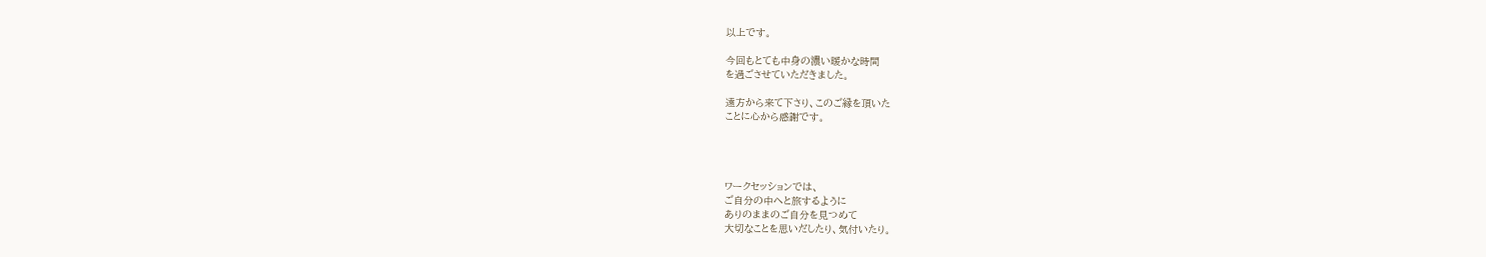以上です。

今回もとても中身の濃い暖かな時間
を過ごさせていただきました。

遠方から来て下さり、このご縁を頂いた
ことに心から感謝です。




ワークセッションでは、
ご自分の中へと旅するように
ありのままのご自分を見つめて
大切なことを思いだしたり、気付いたり。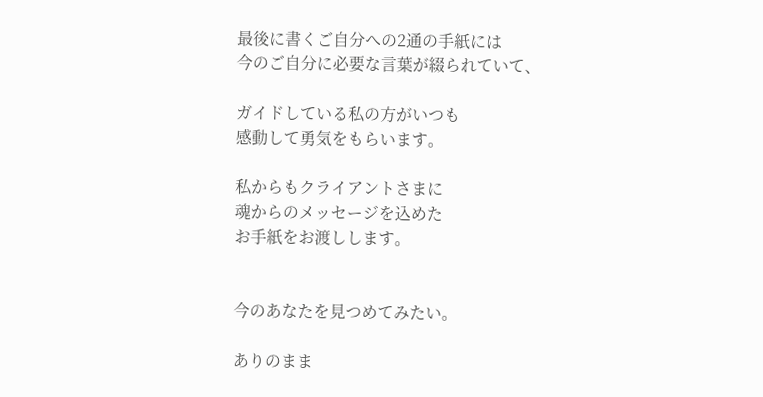最後に書くご自分への2通の手紙には
今のご自分に必要な言葉が綴られていて、

ガイドしている私の方がいつも
感動して勇気をもらいます。

私からもクライアントさまに
魂からのメッセージを込めた
お手紙をお渡しします。


今のあなたを見つめてみたい。

ありのまま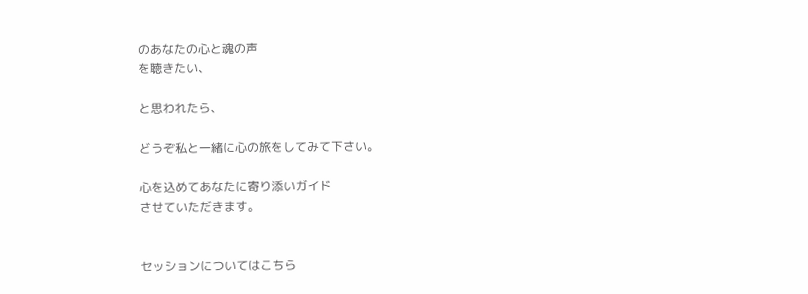のあなたの心と魂の声
を聴きたい、

と思われたら、

どうぞ私と一緒に心の旅をしてみて下さい。

心を込めてあなたに寄り添いガイド
させていただきます。


セッションについてはこちら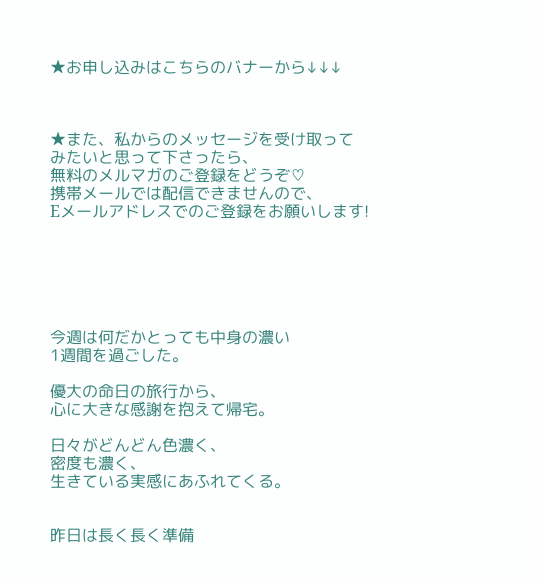★お申し込みはこちらのバナーから↓↓↓



★また、私からのメッセージを受け取って
みたいと思って下さったら、
無料のメルマガのご登録をどうぞ♡
携帯メールでは配信できませんので、
Eメールアドレスでのご登録をお願いします!






今週は何だかとっても中身の濃い
1週間を過ごした。

優大の命日の旅行から、
心に大きな感謝を抱えて帰宅。

日々がどんどん色濃く、
密度も濃く、
生きている実感にあふれてくる。


昨日は長く長く準備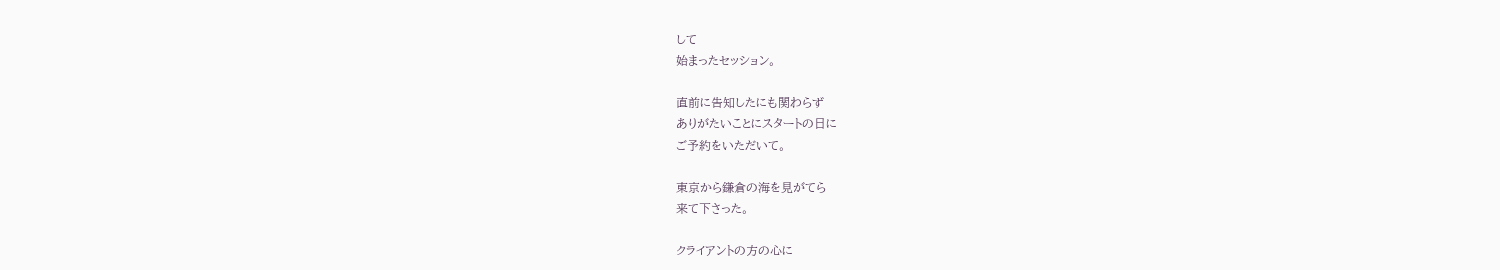して
始まったセッション。

直前に告知したにも関わらず
ありがたいことにスタートの日に
ご予約をいただいて。

東京から鎌倉の海を見がてら
来て下さった。

クライアントの方の心に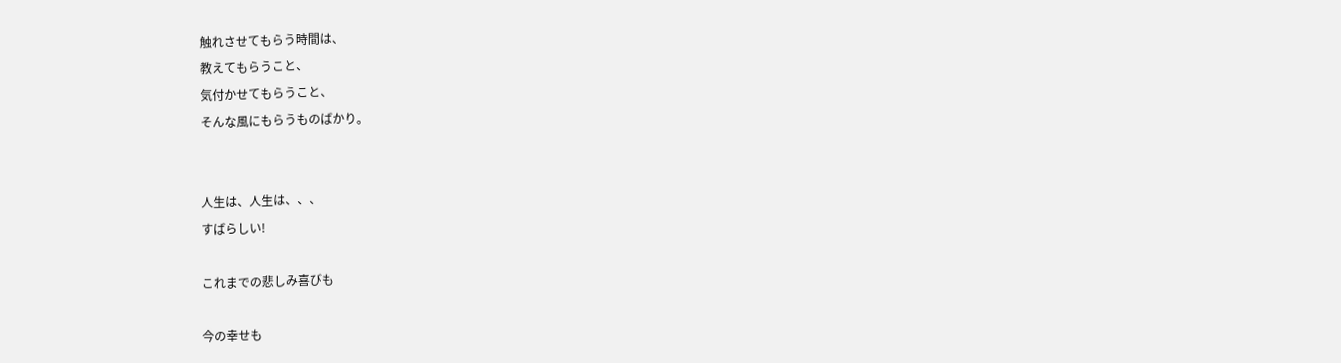触れさせてもらう時間は、
教えてもらうこと、
気付かせてもらうこと、
そんな風にもらうものばかり。


人生は、人生は、、、
すばらしい!

これまでの悲しみ喜びも

今の幸せも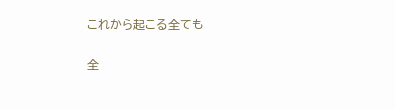これから起こる全ても

全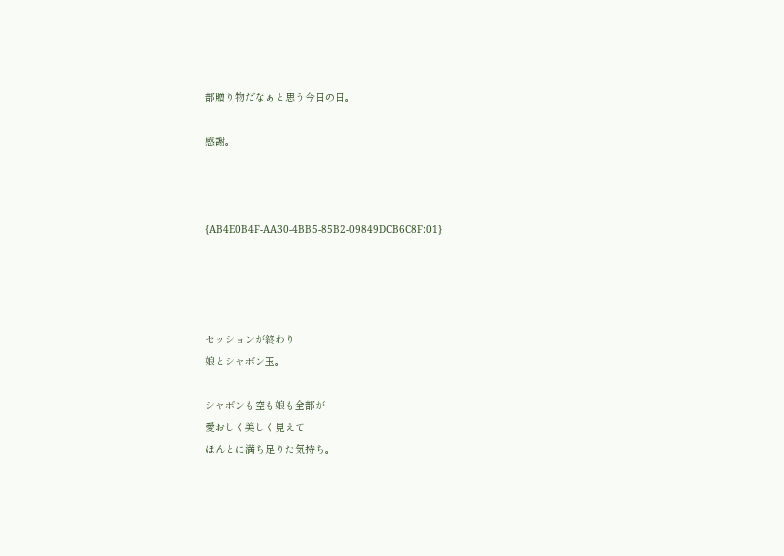部贈り物だなぁと思う今日の日。

感謝。



{AB4E0B4F-AA30-4BB5-85B2-09849DCB6C8F:01}




セッションが終わり
娘とシャボン玉。

シャボンも空も娘も全部が
愛おしく美しく見えて
ほんとに満ち足りた気持ち。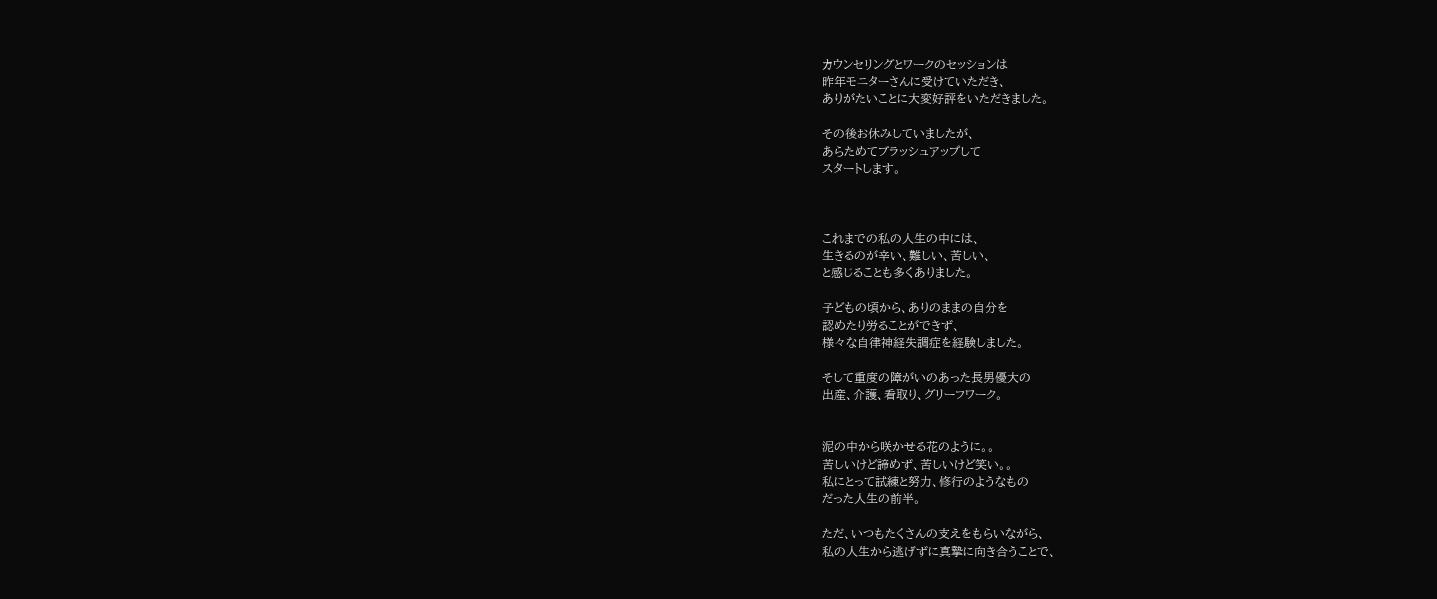カウンセリングとワークのセッションは
昨年モニターさんに受けていただき、
ありがたいことに大変好評をいただきました。

その後お休みしていましたが、
あらためてブラッシュアップして
スタートします。



これまでの私の人生の中には、
生きるのが辛い、難しい、苦しい、
と感じることも多くありました。

子どもの頃から、ありのままの自分を
認めたり労ることができず、
様々な自律神経失調症を経験しました。

そして重度の障がいのあった長男優大の
出産、介護、看取り、グリーフワーク。


泥の中から咲かせる花のように。。
苦しいけど諦めず、苦しいけど笑い。。
私にとって試練と努力、修行のようなもの
だった人生の前半。

ただ、いつもたくさんの支えをもらいながら、
私の人生から逃げずに真摯に向き合うことで、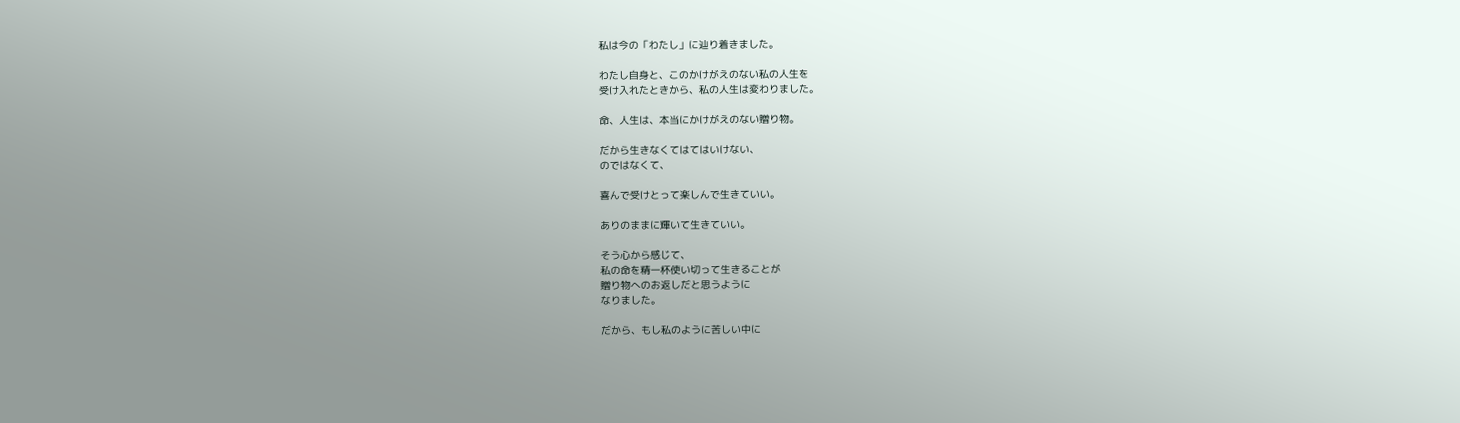私は今の「わたし」に辿り着きました。

わたし自身と、このかけがえのない私の人生を
受け入れたときから、私の人生は変わりました。

命、人生は、本当にかけがえのない贈り物。

だから生きなくてはてはいけない、
のではなくて、

喜んで受けとって楽しんで生きていい。

ありのままに輝いて生きていい。

そう心から感じて、
私の命を精一杯使い切って生きることが
贈り物へのお返しだと思うように
なりました。

だから、もし私のように苦しい中に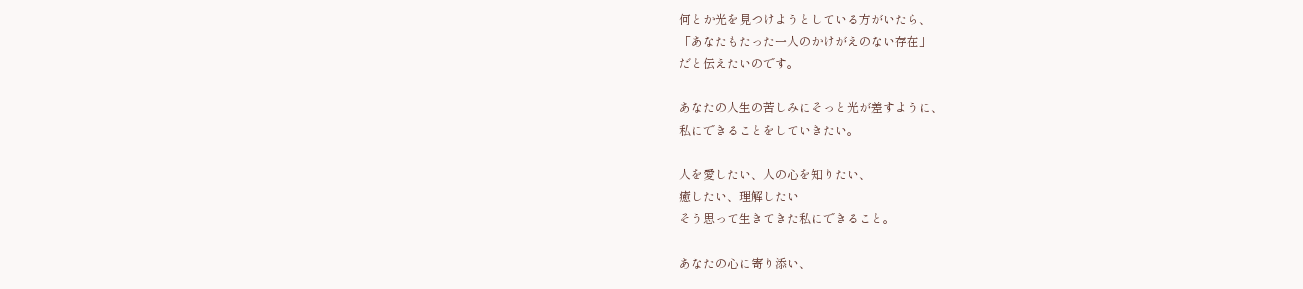何とか光を見つけようとしている方がいたら、
「あなたもたった一人のかけがえのない存在」
だと伝えたいのです。

あなたの人生の苦しみにそっと光が差すように、
私にできることをしていきたい。

人を愛したい、人の心を知りたい、
癒したい、理解したい
そう思って生きてきた私にできること。

あなたの心に寄り添い、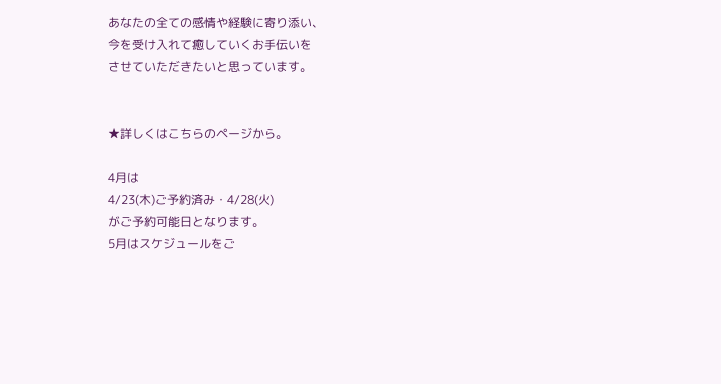あなたの全ての感情や経験に寄り添い、
今を受け入れて癒していくお手伝いを
させていただきたいと思っています。


★詳しくはこちらのページから。

4月は
4/23(木)ご予約済み・4/28(火)
がご予約可能日となります。
5月はスケジュールをご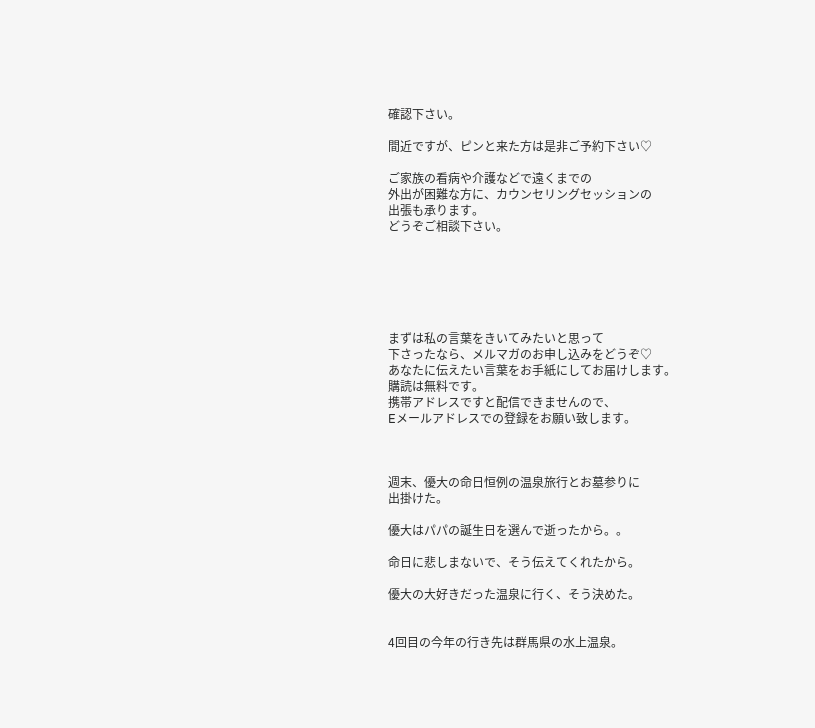確認下さい。

間近ですが、ピンと来た方は是非ご予約下さい♡

ご家族の看病や介護などで遠くまでの
外出が困難な方に、カウンセリングセッションの
出張も承ります。
どうぞご相談下さい。






まずは私の言葉をきいてみたいと思って
下さったなら、メルマガのお申し込みをどうぞ♡
あなたに伝えたい言葉をお手紙にしてお届けします。
購読は無料です。
携帯アドレスですと配信できませんので、
Eメールアドレスでの登録をお願い致します。



週末、優大の命日恒例の温泉旅行とお墓参りに
出掛けた。

優大はパパの誕生日を選んで逝ったから。。

命日に悲しまないで、そう伝えてくれたから。

優大の大好きだった温泉に行く、そう決めた。


4回目の今年の行き先は群馬県の水上温泉。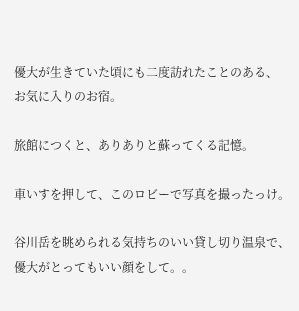優大が生きていた頃にも二度訪れたことのある、
お気に入りのお宿。

旅館につくと、ありありと蘇ってくる記憶。

車いすを押して、このロビーで写真を撮ったっけ。

谷川岳を眺められる気持ちのいい貸し切り温泉で、
優大がとってもいい顔をして。。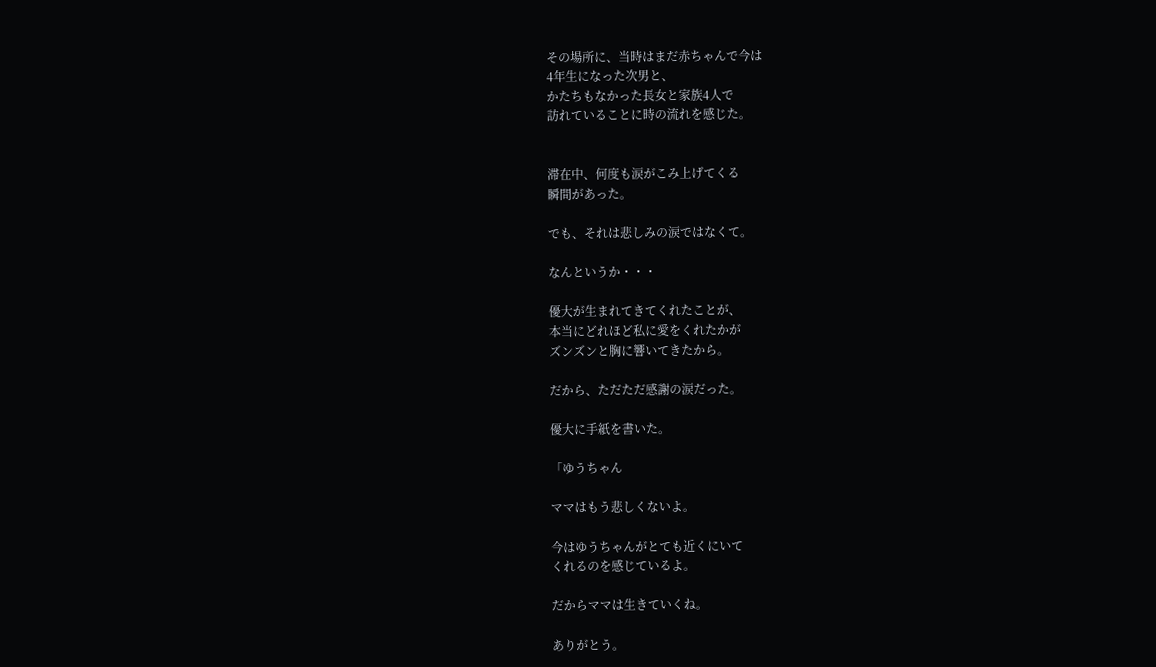その場所に、当時はまだ赤ちゃんで今は
4年生になった次男と、
かたちもなかった長女と家族4人で
訪れていることに時の流れを感じた。


滞在中、何度も涙がこみ上げてくる
瞬間があった。

でも、それは悲しみの涙ではなくて。

なんというか・・・

優大が生まれてきてくれたことが、
本当にどれほど私に愛をくれたかが
ズンズンと胸に響いてきたから。

だから、ただただ感謝の涙だった。

優大に手紙を書いた。

「ゆうちゃん

ママはもう悲しくないよ。

今はゆうちゃんがとても近くにいて
くれるのを感じているよ。

だからママは生きていくね。

ありがとう。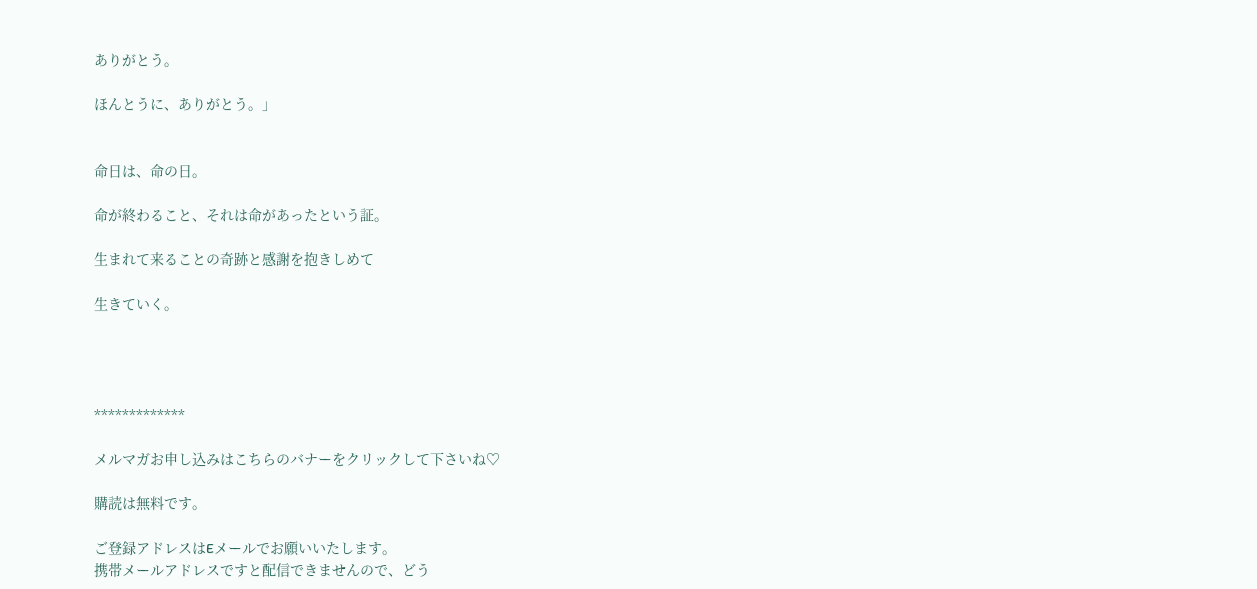ありがとう。

ほんとうに、ありがとう。」


命日は、命の日。

命が終わること、それは命があったという証。

生まれて来ることの奇跡と感謝を抱きしめて

生きていく。




*************

メルマガお申し込みはこちらのバナーをクリックして下さいね♡

購読は無料です。

ご登録アドレスはEメールでお願いいたします。
携帯メールアドレスですと配信できませんので、どう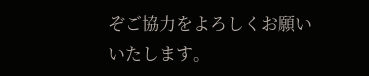ぞご協力をよろしくお願いいたします。